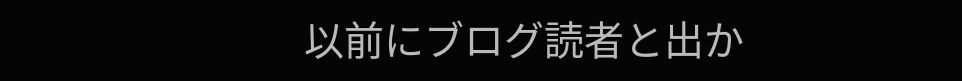以前にブログ読者と出か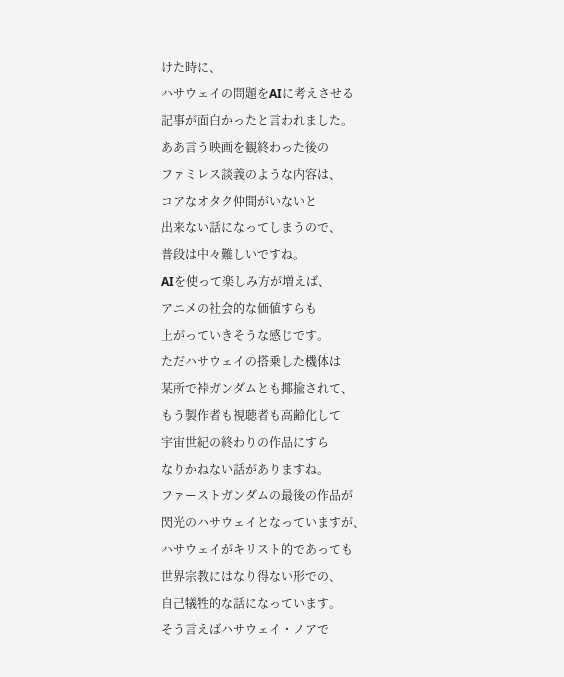けた時に、
ハサウェイの問題をAIに考えさせる
記事が面白かったと言われました。
ああ言う映画を観終わった後の
ファミレス談義のような内容は、
コアなオタク仲間がいないと
出来ない話になってしまうので、
普段は中々難しいですね。
AIを使って楽しみ方が増えば、
アニメの社会的な価値すらも
上がっていきそうな感じです。
ただハサウェイの搭乗した機体は
某所で裃ガンダムとも揶揄されて、
もう製作者も視聴者も高齢化して
宇宙世紀の終わりの作品にすら
なりかねない話がありますね。
ファーストガンダムの最後の作品が
閃光のハサウェイとなっていますが、
ハサウェイがキリスト的であっても
世界宗教にはなり得ない形での、
自己犠牲的な話になっています。
そう言えばハサウェイ・ノアで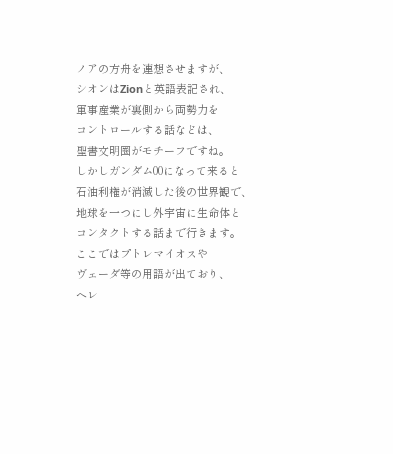ノアの方舟を連想させますが、
シオンはZionと英語表記され、
軍事産業が裏側から両勢力を
コントロールする話などは、
聖書文明圏がモチーフですね。
しかしガンダム00になって来ると
石油利権が消滅した後の世界観で、
地球を一つにし外宇宙に生命体と
コンタクトする話まで行きます。
ここではプトレマイオスや
ヴェーダ等の用語が出ており、
ヘレ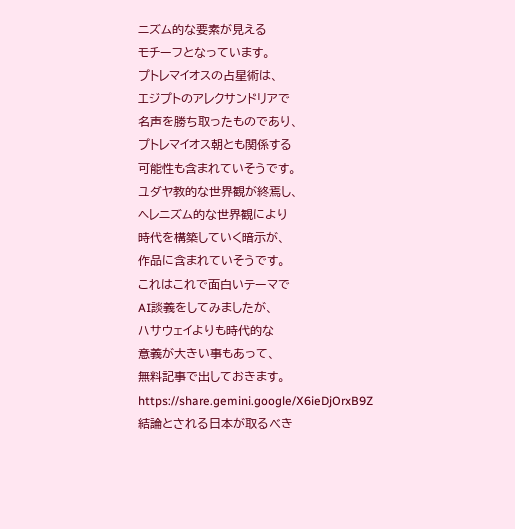ニズム的な要素が見える
モチーフとなっています。
プトレマイオスの占星術は、
エジプトのアレクサンドリアで
名声を勝ち取ったものであり、
プトレマイオス朝とも関係する
可能性も含まれていそうです。
ユダヤ教的な世界観が終焉し、
ヘレニズム的な世界観により
時代を構築していく暗示が、
作品に含まれていそうです。
これはこれで面白いテーマで
AI談義をしてみましたが、
ハサウェイよりも時代的な
意義が大きい事もあって、
無料記事で出しておきます。
https://share.gemini.google/X6ieDjOrxB9Z
結論とされる日本が取るべき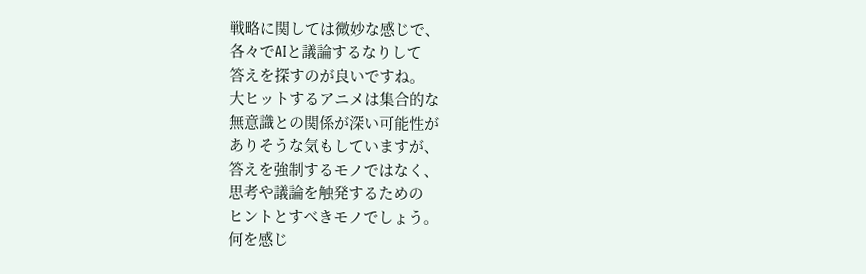戦略に関しては微妙な感じで、
各々でAIと議論するなりして
答えを探すのが良いですね。
大ヒットするアニメは集合的な
無意識との関係が深い可能性が
ありそうな気もしていますが、
答えを強制するモノではなく、
思考や議論を触発するための
ヒントとすべきモノでしょう。
何を感じ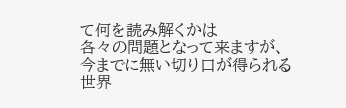て何を読み解くかは
各々の問題となって来ますが、
今までに無い切り口が得られる
世界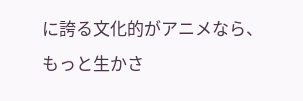に誇る文化的がアニメなら、
もっと生かさ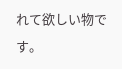れて欲しい物です。